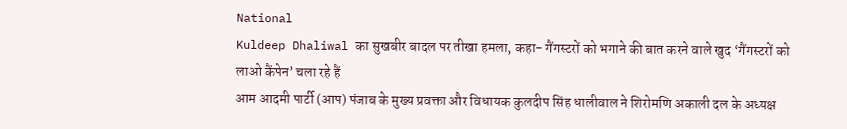National
Kuldeep Dhaliwal का सुखबीर बादल पर तीखा हमला, कहा- गैंगस्टरों को भगाने की बात करने वाले खुद ‘गैंगस्टरों को लाओ कैंपेन’ चला रहे हैं
आम आदमी पार्टी (आप) पंजाब के मुख्य प्रवक्ता और विधायक कुलदीप सिंह धालीवाल ने शिरोमणि अकाली दल के अध्यक्ष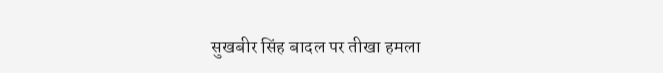सुखबीर सिंह बादल पर तीखा हमला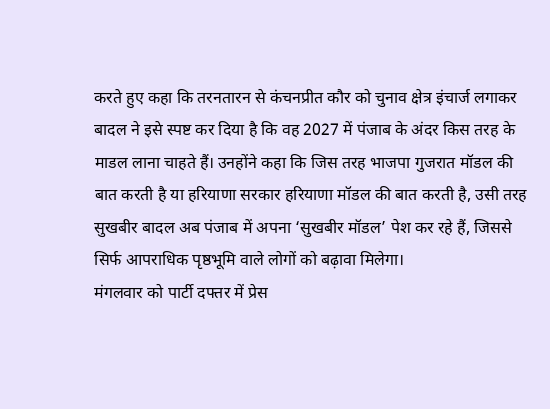करते हुए कहा कि तरनतारन से कंचनप्रीत कौर को चुनाव क्षेत्र इंचार्ज लगाकर बादल ने इसे स्पष्ट कर दिया है कि वह 2027 में पंजाब के अंदर किस तरह के माडल लाना चाहते हैं। उनहोंने कहा कि जिस तरह भाजपा गुजरात मॉडल की बात करती है या हरियाणा सरकार हरियाणा मॉडल की बात करती है, उसी तरह सुखबीर बादल अब पंजाब में अपना ‘सुखबीर मॉडल’ पेश कर रहे हैं, जिससे सिर्फ आपराधिक पृष्ठभूमि वाले लोगों को बढ़ावा मिलेगा।
मंगलवार को पार्टी दफ्तर में प्रेस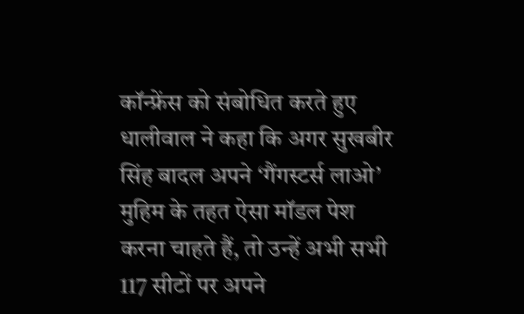कॉन्फ्रेंस को संबोधित करते हुए धालीवाल ने कहा कि अगर सुखबीर सिंह बादल अपने ‘गैंगस्टर्स लाओ’ मुहिम के तहत ऐसा मॉडल पेश करना चाहते हैं, तो उन्हें अभी सभी 117 सीटों पर अपने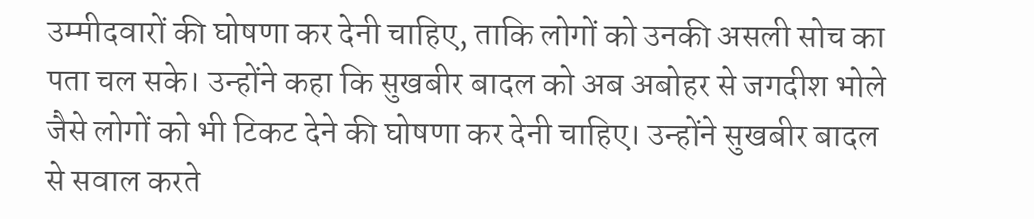उम्मीदवारों की घोषणा कर देनी चाहिए, ताकि लोगों को उनकी असली सोच का पता चल सके। उन्होंने कहा कि सुखबीर बादल को अब अबोहर से जगदीश भोले जैसे लोगों को भी टिकट देने की घोषणा कर देनी चाहिए। उन्होंने सुखबीर बादल से सवाल करते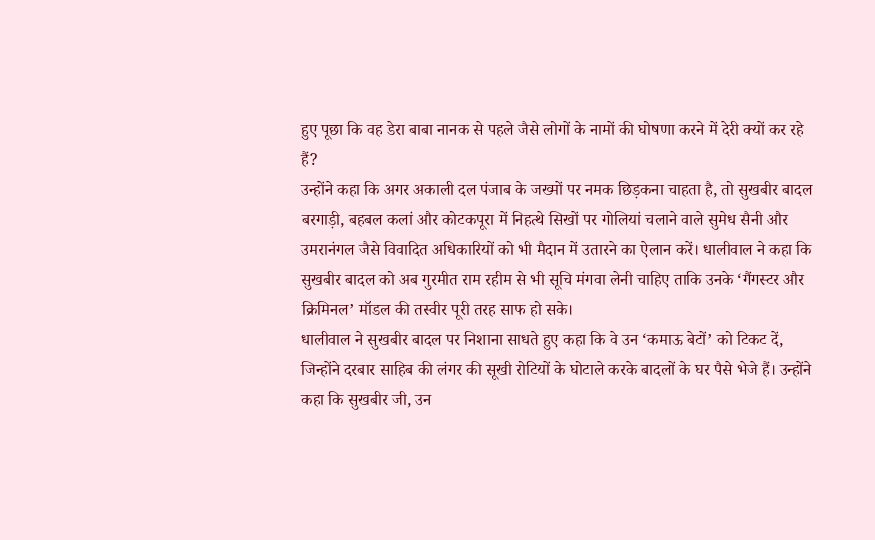हुए पूछा कि वह डेरा बाबा नानक से पहले जैसे लोगों के नामों की घोषणा करने में देरी क्यों कर रहे हैं?
उन्होंने कहा कि अगर अकाली दल पंजाब के जख्मों पर नमक छिड़कना चाहता है, तो सुखबीर बादल बरगाड़ी, बहबल कलां और कोटकपूरा में निहत्थे सिखों पर गोलियां चलाने वाले सुमेध सैनी और उमरानंगल जैसे विवादित अधिकारियों को भी मैदान में उतारने का ऐलान करें। धालीवाल ने कहा कि सुखबीर बादल को अब गुरमीत राम रहीम से भी सूचि मंगवा लेनी चाहिए ताकि उनके ‘गैंगस्टर और क्रिमिनल’ मॉडल की तस्वीर पूरी तरह साफ हो सके।
धालीवाल ने सुखबीर बादल पर निशाना साधते हुए कहा कि वे उन ‘कमाऊ बेटों’ को टिकट दें, जिन्होंने दरबार साहिब की लंगर की सूखी रोटियों के घोटाले करके बादलों के घर पैसे भेजे हैं। उन्होंने कहा कि सुखबीर जी, उन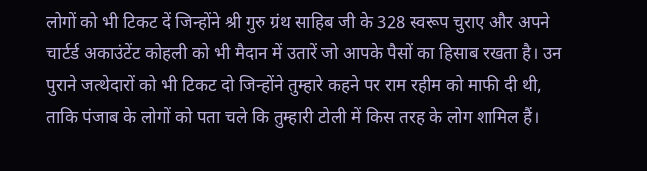लोगों को भी टिकट दें जिन्होंने श्री गुरु ग्रंथ साहिब जी के 328 स्वरूप चुराए और अपने चार्टर्ड अकाउंटेंट कोहली को भी मैदान में उतारें जो आपके पैसों का हिसाब रखता है। उन पुराने जत्थेदारों को भी टिकट दो जिन्होंने तुम्हारे कहने पर राम रहीम को माफी दी थी, ताकि पंजाब के लोगों को पता चले कि तुम्हारी टोली में किस तरह के लोग शामिल हैं।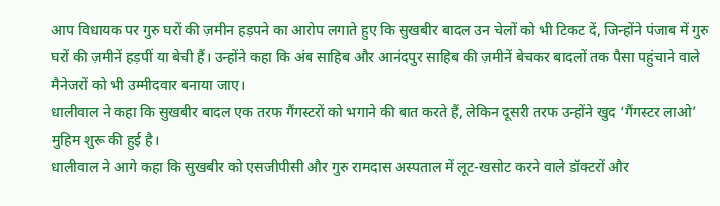आप विधायक पर गुरु घरों की ज़मीन हड़पने का आरोप लगाते हुए कि सुखबीर बादल उन चेलों को भी टिकट दें, जिन्होंने पंजाब में गुरु घरों की ज़मीनें हड़पीं या बेची हैं। उन्होंने कहा कि अंब साहिब और आनंदपुर साहिब की ज़मीनें बेचकर बादलों तक पैसा पहुंचाने वाले मैनेजरों को भी उम्मीदवार बनाया जाए।
धालीवाल ने कहा कि सुखबीर बादल एक तरफ गैंगस्टरों को भगाने की बात करते हैं, लेकिन दूसरी तरफ उन्होंने खुद ‘गैंगस्टर लाओ’ मुहिम शुरू की हुई है।
धालीवाल ने आगे कहा कि सुखबीर को एसजीपीसी और गुरु रामदास अस्पताल में लूट-खसोट करने वाले डॉक्टरों और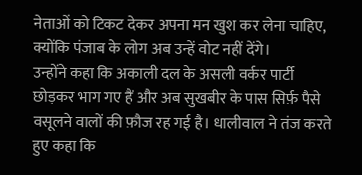नेताओं को टिकट देकर अपना मन खुश कर लेना चाहिए, क्योंकि पंजाब के लोग अब उन्हें वोट नहीं देंगे।
उन्होंने कहा कि अकाली दल के असली वर्कर पार्टी छोड़कर भाग गए हैं और अब सुखबीर के पास सिर्फ़ पैसे वसूलने वालों की फ़ौज रह गई है। धालीवाल ने तंज करते हुए कहा कि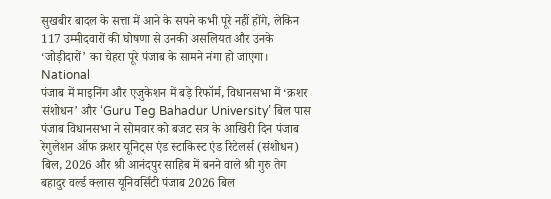सुखबीर बादल के सत्ता में आने के सपने कभी पूरे नहीं होंगे, लेकिन 117 उम्मीदवारों की घोषणा से उनकी असलियत और उनके ‘जोड़ीदारों’ का चेहरा पूरे पंजाब के सामने नंगा हो जाएगा।
National
पंजाब में माइनिंग और एजुकेशन में बड़े रिफॉर्म, विधानसभा में ‘क्रशर संशोधन’ और ‘Guru Teg Bahadur University’ बिल पास
पंजाब विधानसभा ने सोमवार को बजट सत्र के आखिरी दिन पंजाब रेगुलेशन ऑफ क्रशर यूनिट्स एंड स्टाकिस्ट एंड रिटेलर्स (संशोधन) बिल, 2026 और श्री आनंदपुर साहिब में बनने वाले श्री गुरु तेग बहादुर वर्ल्ड क्लास यूनिवर्सिटी पंजाब 2026 बिल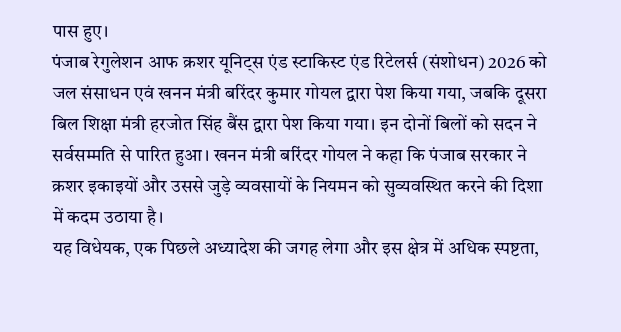पास हुए।
पंजाब रेगुलेशन आफ क्रशर यूनिट्स एंड स्टाकिस्ट एंड रिटेलर्स (संशोधन) 2026 को जल संसाधन एवं खनन मंत्री बरिंदर कुमार गोयल द्वारा पेश किया गया, जबकि दूसरा बिल शिक्षा मंत्री हरजोत सिंह बैंस द्वारा पेश किया गया। इन दोनों बिलों को सदन ने सर्वसम्मति से पारित हुआ। खनन मंत्री बरिंदर गोयल ने कहा कि पंजाब सरकार ने क्रशर इकाइयों और उससे जुड़े व्यवसायों के नियमन को सुव्यवस्थित करने की दिशा में कदम उठाया है।
यह विधेयक, एक पिछले अध्यादेश की जगह लेगा और इस क्षेत्र में अधिक स्पष्टता,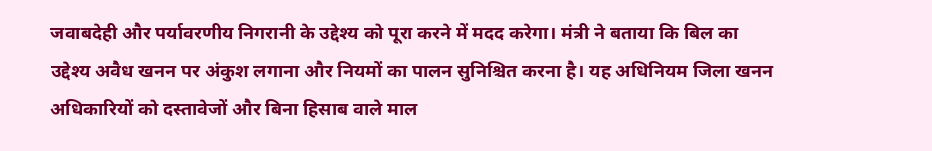जवाबदेही और पर्यावरणीय निगरानी के उद्देश्य को पूरा करने में मदद करेगा। मंत्री ने बताया कि बिल का उद्देश्य अवैध खनन पर अंकुश लगाना और नियमों का पालन सुनिश्चित करना है। यह अधिनियम जिला खनन अधिकारियों को दस्तावेजों और बिना हिसाब वाले माल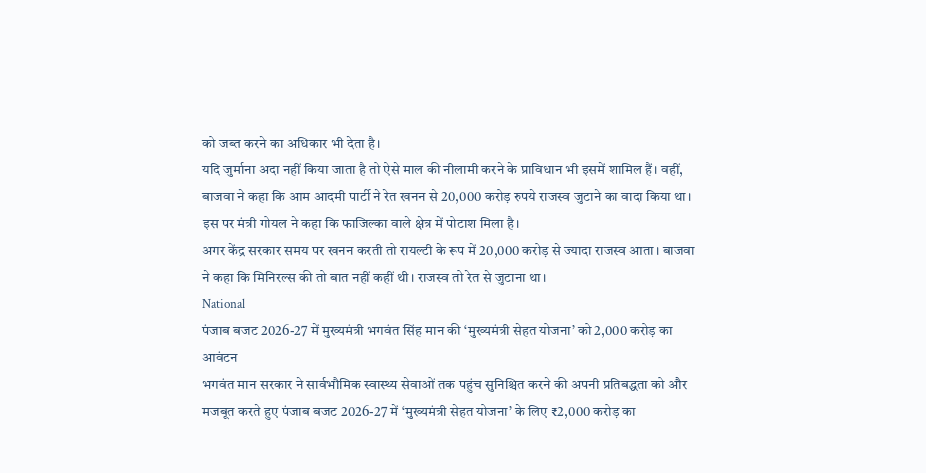को जब्त करने का अधिकार भी देता है।
यदि जुर्माना अदा नहीं किया जाता है तो ऐसे माल की नीलामी करने के प्राविधान भी इसमें शामिल हैं। वहीं, बाजवा ने कहा कि आम आदमी पार्टी ने रेत खनन से 20,000 करोड़ रुपये राजस्व जुटाने का वादा किया था। इस पर मंत्री गोयल ने कहा कि फाजिल्का वाले क्षेत्र में पोटाश मिला है।
अगर केंद्र सरकार समय पर खनन करती तो रायल्टी के रूप में 20,000 करोड़ से ज्यादा राजस्व आता। बाजवा ने कहा कि मिनिरल्स की तो बात नहीं कहीं थी। राजस्व तो रेत से जुटाना था।
National
पंजाब बजट 2026-27 में मुख्यमंत्री भगवंत सिंह मान की ‘मुख्यमंत्री सेहत योजना’ को 2,000 करोड़ का आवंटन
भगवंत मान सरकार ने सार्वभौमिक स्वास्थ्य सेवाओं तक पहुंच सुनिश्चित करने की अपनी प्रतिबद्धता को और मजबूत करते हुए पंजाब बजट 2026-27 में ‘मुख्यमंत्री सेहत योजना’ के लिए ₹2,000 करोड़ का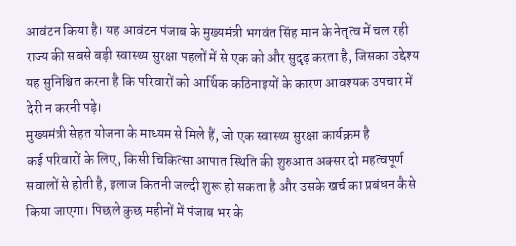आवंटन किया है। यह आवंटन पंजाब के मुख्यमंत्री भगवंत सिंह मान के नेतृत्व में चल रही राज्य की सबसे बड़ी स्वास्थ्य सुरक्षा पहलों में से एक को और सुदृढ़ करता है, जिसका उद्देश्य यह सुनिश्चित करना है कि परिवारों को आर्थिक कठिनाइयों के कारण आवश्यक उपचार में देरी न करनी पड़े।
मुख्यमंत्री सेहत योजना के माध्यम से मिले हैं, जो एक स्वास्थ्य सुरक्षा कार्यक्रम है
कई परिवारों के लिए, किसी चिकित्सा आपात स्थिति की शुरुआत अक्सर दो महत्वपूर्ण सवालों से होती है, इलाज कितनी जल्दी शुरू हो सकता है और उसके खर्च का प्रबंधन कैसे किया जाएगा। पिछले कुछ महीनों में पंजाब भर के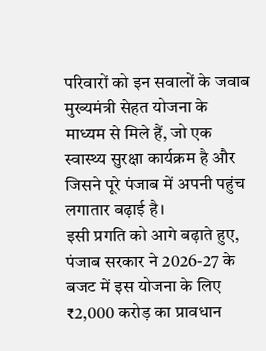परिवारों को इन सवालों के जवाब मुख्यमंत्री सेहत योजना के माध्यम से मिले हैं, जो एक स्वास्थ्य सुरक्षा कार्यक्रम है और जिसने पूरे पंजाब में अपनी पहुंच लगातार बढ़ाई है।
इसी प्रगति को आगे बढ़ाते हुए, पंजाब सरकार ने 2026-27 के बजट में इस योजना के लिए ₹2,000 करोड़ का प्रावधान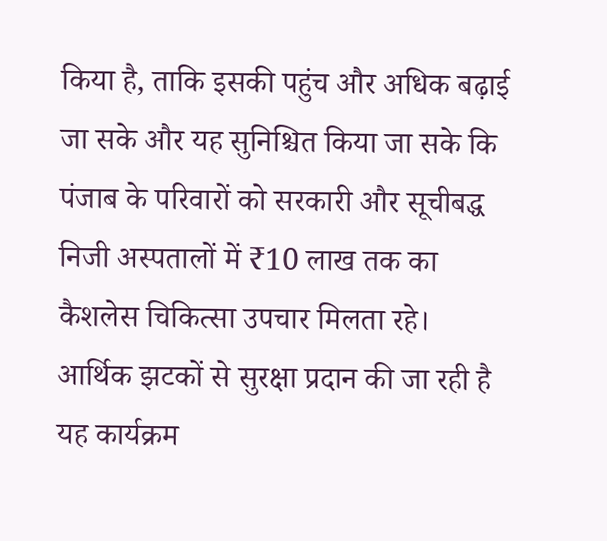किया है, ताकि इसकी पहुंच और अधिक बढ़ाई जा सके और यह सुनिश्चित किया जा सके कि पंजाब के परिवारों को सरकारी और सूचीबद्ध निजी अस्पतालों में ₹10 लाख तक का कैशलेस चिकित्सा उपचार मिलता रहे।
आर्थिक झटकों से सुरक्षा प्रदान की जा रही है
यह कार्यक्रम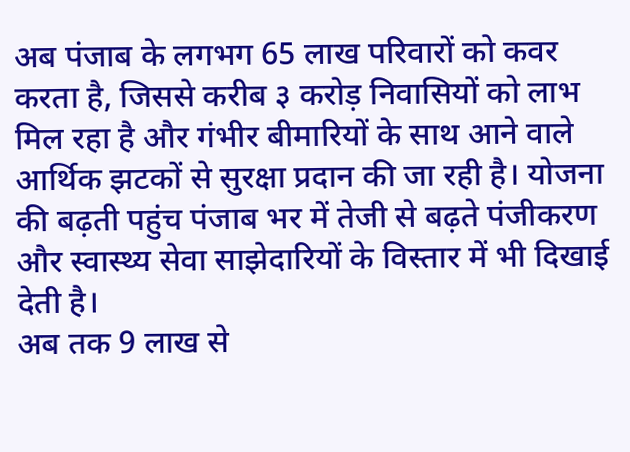अब पंजाब के लगभग 65 लाख परिवारों को कवर करता है, जिससे करीब ३ करोड़ निवासियों को लाभ मिल रहा है और गंभीर बीमारियों के साथ आने वाले आर्थिक झटकों से सुरक्षा प्रदान की जा रही है। योजना की बढ़ती पहुंच पंजाब भर में तेजी से बढ़ते पंजीकरण और स्वास्थ्य सेवा साझेदारियों के विस्तार में भी दिखाई देती है।
अब तक 9 लाख से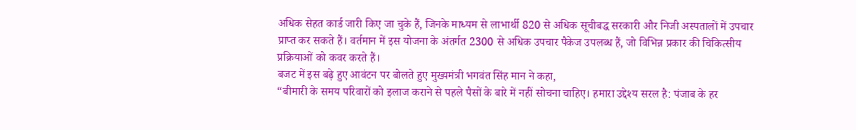अधिक सेहत कार्ड जारी किए जा चुके हैं, जिनके माध्यम से लाभार्थी 820 से अधिक सूचीबद्ध सरकारी और निजी अस्पतालों में उपचार प्राप्त कर सकते हैं। वर्तमान में इस योजना के अंतर्गत 2300 से अधिक उपचार पैकेज उपलब्ध हैं, जो विभिन्न प्रकार की चिकित्सीय प्रक्रियाओं को कवर करते हैं।
बजट में इस बढ़े हुए आवंटन पर बोलते हुए मुख्यमंत्री भगवंत सिंह मान ने कहा,
“बीमारी के समय परिवारों को इलाज कराने से पहले पैसों के बारे में नहीं सोचना चाहिए। हमारा उद्देश्य सरल है: पंजाब के हर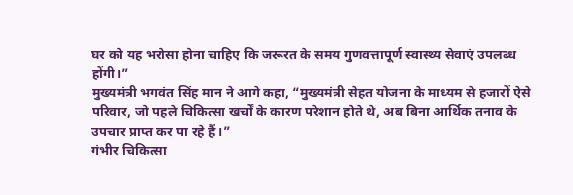घर को यह भरोसा होना चाहिए कि जरूरत के समय गुणवत्तापूर्ण स्वास्थ्य सेवाएं उपलब्ध होंगी।”
मुख्यमंत्री भगवंत सिंह मान ने आगे कहा, “मुख्यमंत्री सेहत योजना के माध्यम से हजारों ऐसे परिवार, जो पहले चिकित्सा खर्चों के कारण परेशान होते थे, अब बिना आर्थिक तनाव के उपचार प्राप्त कर पा रहे हैं।”
गंभीर चिकित्सा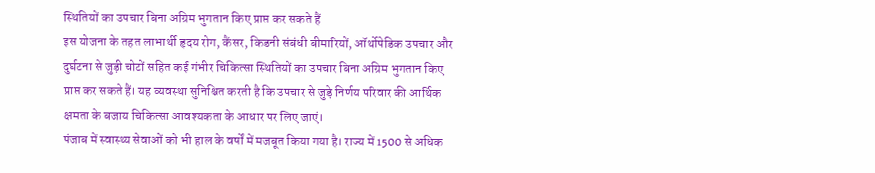स्थितियों का उपचार बिना अग्रिम भुगतान किए प्राप्त कर सकते हैं
इस योजना के तहत लाभार्थी हृदय रोग, कैंसर, किडनी संबंधी बीमारियों, ऑर्थोपेडिक उपचार और दुर्घटना से जुड़ी चोटों सहित कई गंभीर चिकित्सा स्थितियों का उपचार बिना अग्रिम भुगतान किए प्राप्त कर सकते हैं। यह व्यवस्था सुनिश्चित करती है कि उपचार से जुड़े निर्णय परिवार की आर्थिक क्षमता के बजाय चिकित्सा आवश्यकता के आधार पर लिए जाएं।
पंजाब में स्वास्थ्य सेवाओं को भी हाल के वर्षों में मजबूत किया गया है। राज्य में 1500 से अधिक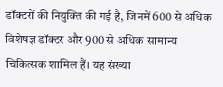डॉक्टरों की नियुक्ति की गई है, जिनमें 600 से अधिक विशेषज्ञ डॉक्टर और 900 से अधिक सामान्य चिकित्सक शामिल हैं। यह संख्या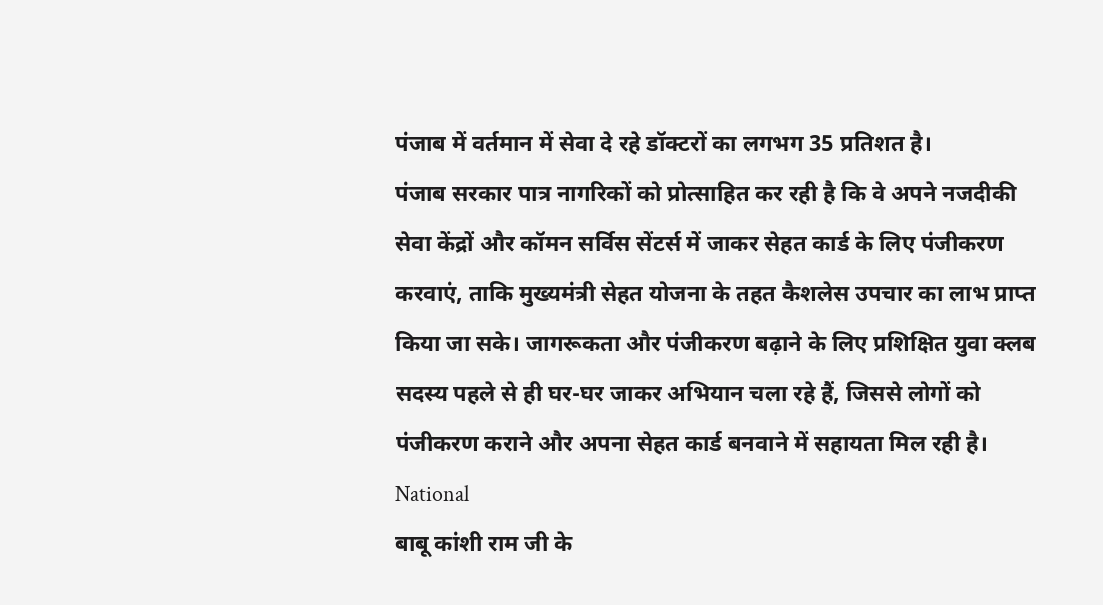पंजाब में वर्तमान में सेवा दे रहे डॉक्टरों का लगभग 35 प्रतिशत है।
पंजाब सरकार पात्र नागरिकों को प्रोत्साहित कर रही है कि वे अपने नजदीकी सेवा केंद्रों और कॉमन सर्विस सेंटर्स में जाकर सेहत कार्ड के लिए पंजीकरण करवाएं, ताकि मुख्यमंत्री सेहत योजना के तहत कैशलेस उपचार का लाभ प्राप्त किया जा सके। जागरूकता और पंजीकरण बढ़ाने के लिए प्रशिक्षित युवा क्लब सदस्य पहले से ही घर-घर जाकर अभियान चला रहे हैं, जिससे लोगों को पंजीकरण कराने और अपना सेहत कार्ड बनवाने में सहायता मिल रही है।
National
बाबू कांशी राम जी के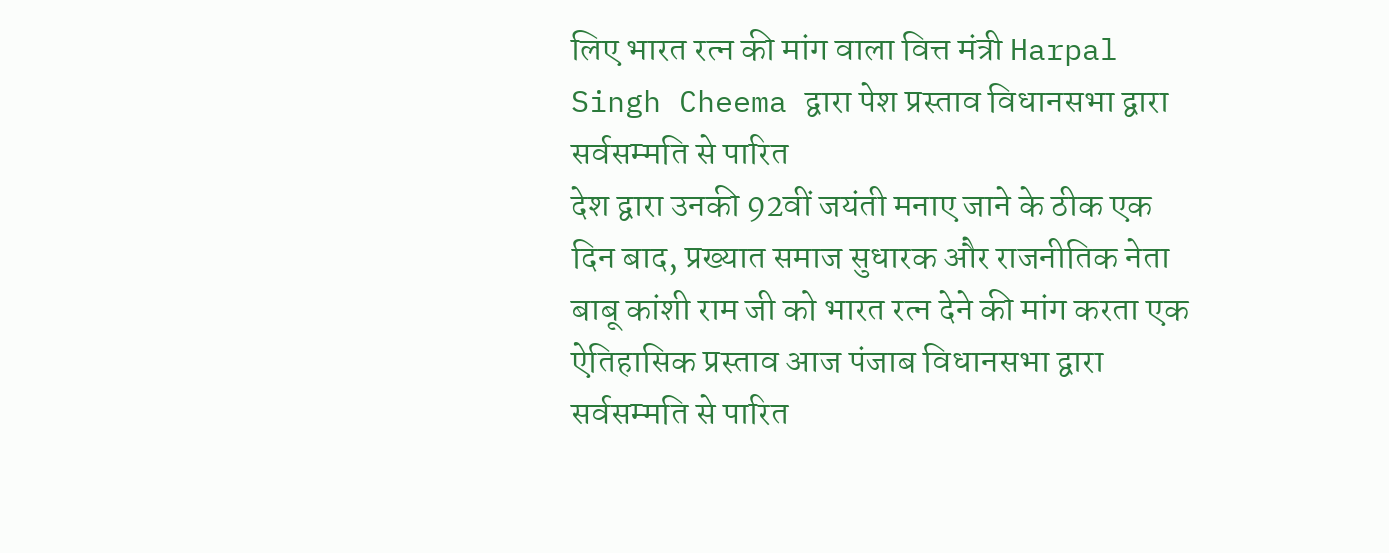लिए भारत रत्न की मांग वाला वित्त मंत्री Harpal Singh Cheema द्वारा पेश प्रस्ताव विधानसभा द्वारा सर्वसम्मति से पारित
देश द्वारा उनकी 92वीं जयंती मनाए जाने के ठीक एक दिन बाद, प्रख्यात समाज सुधारक और राजनीतिक नेता बाबू कांशी राम जी को भारत रत्न देने की मांग करता एक ऐतिहासिक प्रस्ताव आज पंजाब विधानसभा द्वारा सर्वसम्मति से पारित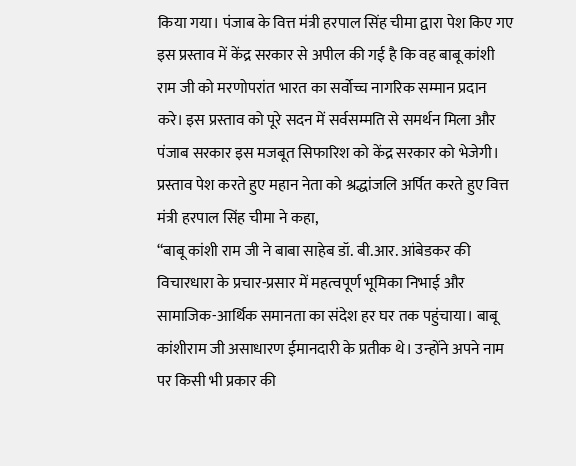किया गया। पंजाब के वित्त मंत्री हरपाल सिंह चीमा द्वारा पेश किए गए इस प्रस्ताव में केंद्र सरकार से अपील की गई है कि वह बाबू कांशी राम जी को मरणोपरांत भारत का सर्वोच्च नागरिक सम्मान प्रदान करे। इस प्रस्ताव को पूरे सदन में सर्वसम्मति से समर्थन मिला और पंजाब सरकार इस मजबूत सिफारिश को केंद्र सरकार को भेजेगी।
प्रस्ताव पेश करते हुए महान नेता को श्रद्धांजलि अर्पित करते हुए वित्त मंत्री हरपाल सिंह चीमा ने कहा,
“बाबू कांशी राम जी ने बाबा साहेब डॉ. बी.आर. आंबेडकर की विचारधारा के प्रचार-प्रसार में महत्वपूर्ण भूमिका निभाई और सामाजिक-आर्थिक समानता का संदेश हर घर तक पहुंचाया। बाबू कांशीराम जी असाधारण ईमानदारी के प्रतीक थे। उन्होंने अपने नाम पर किसी भी प्रकार की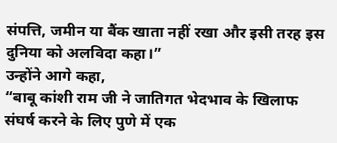संपत्ति, जमीन या बैंक खाता नहीं रखा और इसी तरह इस दुनिया को अलविदा कहा।”
उन्होंने आगे कहा,
“बाबू कांशी राम जी ने जातिगत भेदभाव के खिलाफ संघर्ष करने के लिए पुणे में एक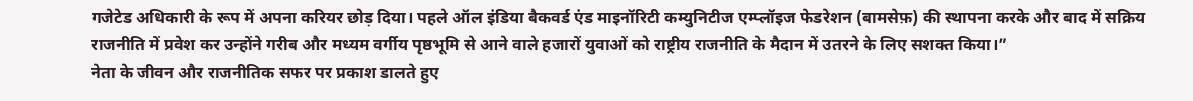गजेटेड अधिकारी के रूप में अपना करियर छोड़ दिया। पहले ऑल इंडिया बैकवर्ड एंड माइनॉरिटी कम्युनिटीज एम्प्लॉइज फेडरेशन (बामसेफ़) की स्थापना करके और बाद में सक्रिय राजनीति में प्रवेश कर उन्होंने गरीब और मध्यम वर्गीय पृष्ठभूमि से आने वाले हजारों युवाओं को राष्ट्रीय राजनीति के मैदान में उतरने के लिए सशक्त किया।”
नेता के जीवन और राजनीतिक सफर पर प्रकाश डालते हुए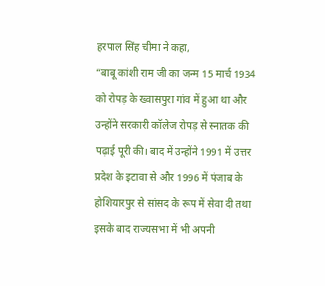हरपाल सिंह चीमा ने कहा,
“बाबू कांशी राम जी का जन्म 15 मार्च 1934 को रोपड़ के ख्वासपुरा गांव में हुआ था और उन्होंने सरकारी कॉलेज रोपड़ से स्नातक की पढ़ाई पूरी की। बाद में उन्होंने 1991 में उत्तर प्रदेश के इटावा से और 1996 में पंजाब के होशियारपुर से सांसद के रूप में सेवा दी तथा इसके बाद राज्यसभा में भी अपनी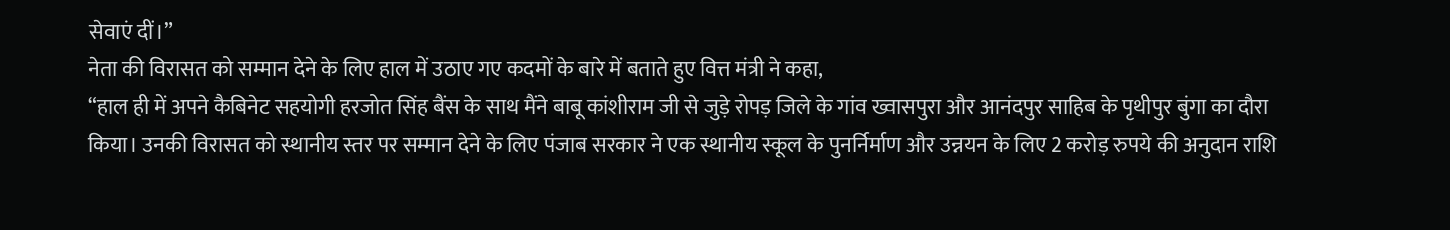सेवाएं दीं।”
नेता की विरासत को सम्मान देने के लिए हाल में उठाए गए कदमों के बारे में बताते हुए वित्त मंत्री ने कहा,
“हाल ही में अपने कैबिनेट सहयोगी हरजोत सिंह बैंस के साथ मैंने बाबू कांशीराम जी से जुड़े रोपड़ जिले के गांव ख्वासपुरा और आनंदपुर साहिब के पृथीपुर बुंगा का दौरा किया। उनकी विरासत को स्थानीय स्तर पर सम्मान देने के लिए पंजाब सरकार ने एक स्थानीय स्कूल के पुनर्निर्माण और उन्नयन के लिए 2 करोड़ रुपये की अनुदान राशि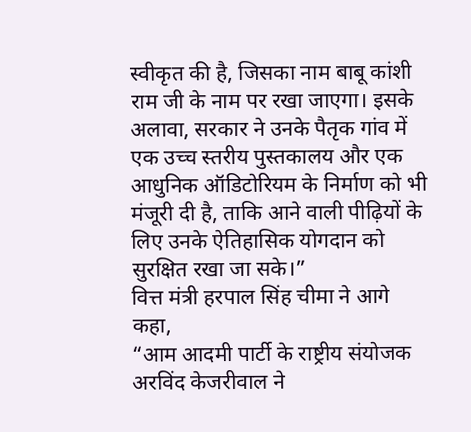स्वीकृत की है, जिसका नाम बाबू कांशी राम जी के नाम पर रखा जाएगा। इसके अलावा, सरकार ने उनके पैतृक गांव में एक उच्च स्तरीय पुस्तकालय और एक आधुनिक ऑडिटोरियम के निर्माण को भी मंजूरी दी है, ताकि आने वाली पीढ़ियों के लिए उनके ऐतिहासिक योगदान को सुरक्षित रखा जा सके।”
वित्त मंत्री हरपाल सिंह चीमा ने आगे कहा,
“आम आदमी पार्टी के राष्ट्रीय संयोजक अरविंद केजरीवाल ने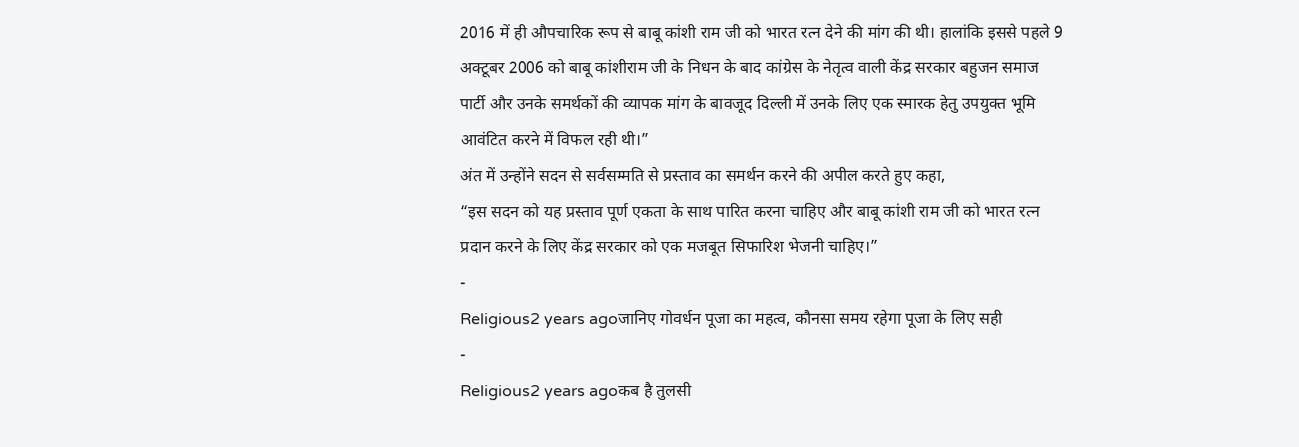2016 में ही औपचारिक रूप से बाबू कांशी राम जी को भारत रत्न देने की मांग की थी। हालांकि इससे पहले 9 अक्टूबर 2006 को बाबू कांशीराम जी के निधन के बाद कांग्रेस के नेतृत्व वाली केंद्र सरकार बहुजन समाज पार्टी और उनके समर्थकों की व्यापक मांग के बावजूद दिल्ली में उनके लिए एक स्मारक हेतु उपयुक्त भूमि आवंटित करने में विफल रही थी।”
अंत में उन्होंने सदन से सर्वसम्मति से प्रस्ताव का समर्थन करने की अपील करते हुए कहा,
“इस सदन को यह प्रस्ताव पूर्ण एकता के साथ पारित करना चाहिए और बाबू कांशी राम जी को भारत रत्न प्रदान करने के लिए केंद्र सरकार को एक मजबूत सिफारिश भेजनी चाहिए।”
-
Religious2 years agoजानिए गोवर्धन पूजा का महत्व, कौनसा समय रहेगा पूजा के लिए सही
-
Religious2 years agoकब है तुलसी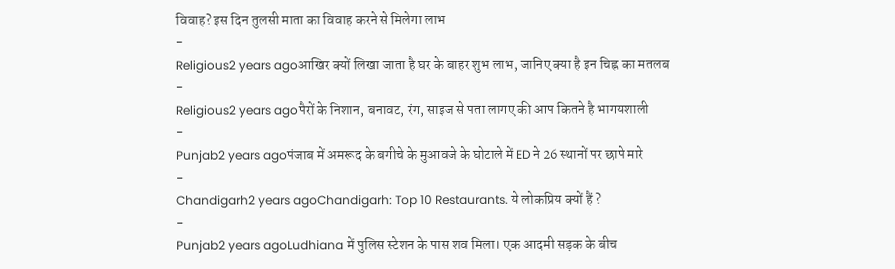विवाह? इस दिन तुलसी माता का विवाह करने से मिलेगा लाभ
-
Religious2 years agoआखिर क्यों लिखा जाता है घर के बाहर शुभ लाभ, जानिए क्या है इन चिह्न का मतलब
-
Religious2 years agoपैरों के निशान, बनावट, रंग, साइज से पता लागए की आप कितने है भागयशाली
-
Punjab2 years agoपंजाब में अमरूद के बगीचे के मुआवजे के घोटाले में ED ने 26 स्थानों पर छापे मारे
-
Chandigarh2 years agoChandigarh: Top 10 Restaurants. ये लोकप्रिय क्यों हैं ?
-
Punjab2 years agoLudhiana में पुलिस स्टेशन के पास शव मिला। एक आदमी सड़क के बीच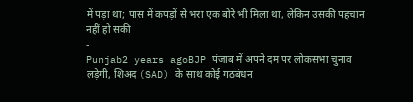में पड़ा था; पास में कपड़ों से भरा एक बोरे भी मिला था, लेकिन उसकी पहचान नहीं हो सकी
-
Punjab2 years agoBJP पंजाब में अपने दम पर लोकसभा चुनाव लड़ेगी, शिअद (SAD) के साथ कोई गठबंधन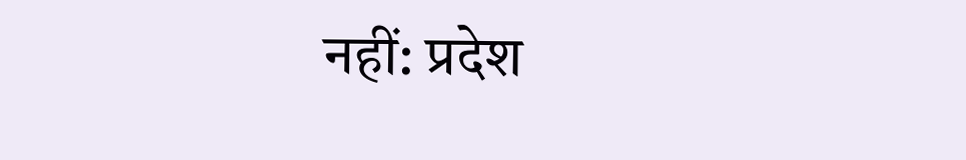नहीं: प्रदेश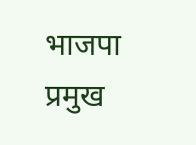भाजपा प्रमुख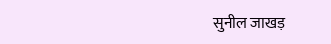सुनील जाखड़